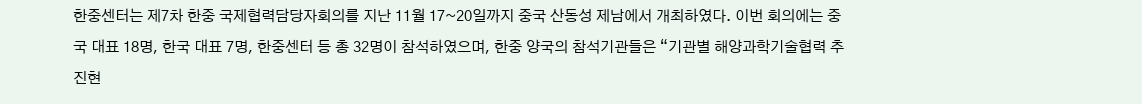한중센터는 제7차 한중 국제협력담당자회의를 지난 11월 17~20일까지 중국 산동성 제남에서 개최하였다. 이번 회의에는 중국 대표 18명, 한국 대표 7명, 한중센터 등 총 32명이 참석하였으며, 한중 양국의 참석기관들은 “기관별 해양과학기술협력 추진현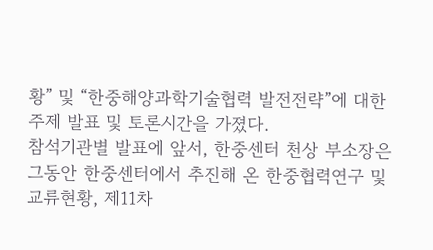황” 및 “한중해양과학기술협력 발전전략”에 대한 주제 발표 및 토론시간을 가졌다.
참석기관별 발표에 앞서, 한중센터 천상 부소장은 그동안 한중센터에서 추진해 온 한중협력연구 및 교류현황, 제11차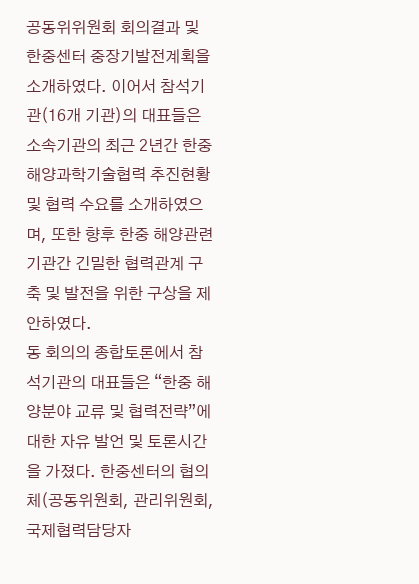공동위위원회 회의결과 및 한중센터 중장기발전계획을 소개하였다. 이어서 참석기관(16개 기관)의 대표들은 소속기관의 최근 2년간 한중 해양과학기술협력 추진현황 및 협력 수요를 소개하였으며, 또한 향후 한중 해양관련기관간 긴밀한 협력관계 구축 및 발전을 위한 구상을 제안하였다.
동 회의의 종합토론에서 참석기관의 대표들은 “한중 해양분야 교류 및 협력전략”에 대한 자유 발언 및 토론시간을 가졌다. 한중센터의 협의체(공동위원회, 관리위원회, 국제협력담당자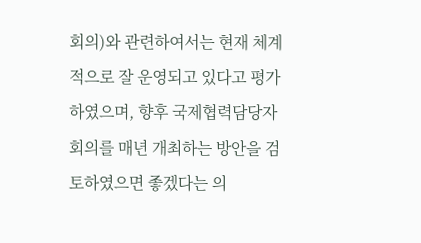회의)와 관련하여서는 현재 체계적으로 잘 운영되고 있다고 평가하였으며, 향후 국제협력담당자회의를 매년 개최하는 방안을 검토하였으면 좋겠다는 의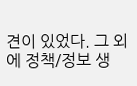견이 있었다. 그 외에 정책/정보 생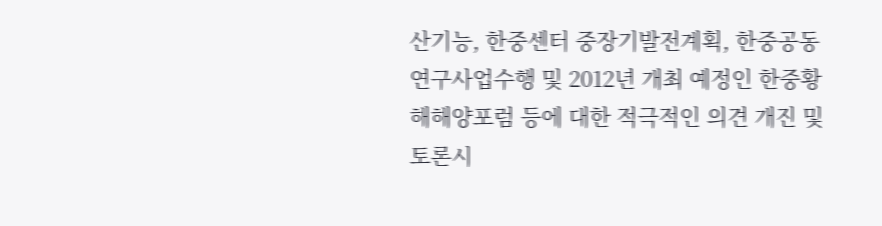산기능, 한중센터 중장기발전계획, 한중공동연구사업수행 및 2012년 개최 예정인 한중황해해양포럼 등에 대한 적극적인 의견 개진 및 토론시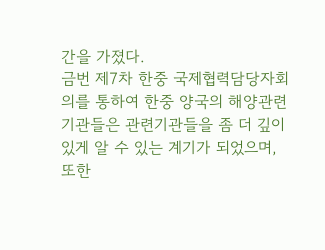간을 가졌다.
금번 제7차 한중 국제협력담당자회의를 통하여 한중 양국의 해양관련기관들은 관련기관들을 좀 더 깊이 있게 알 수 있는 계기가 되었으며, 또한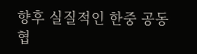향후 실질적인 한중 공동협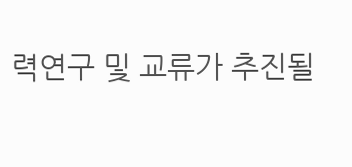력연구 및 교류가 추진될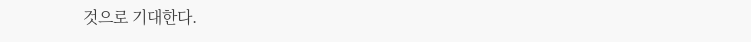것으로 기대한다.